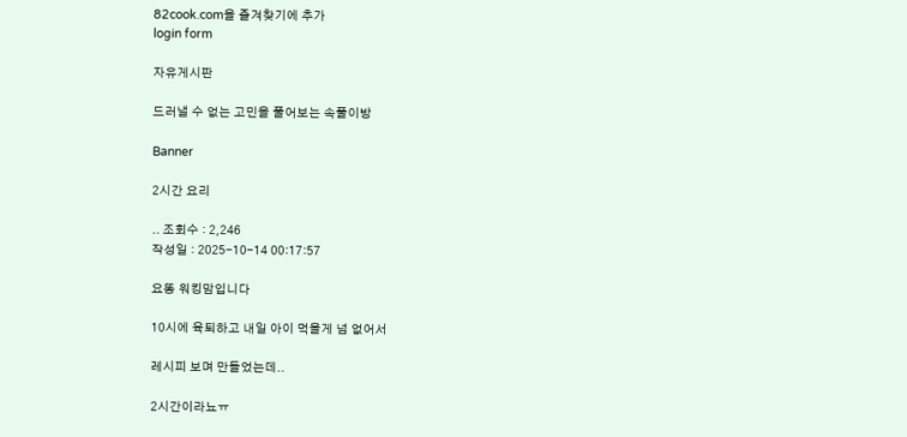82cook.com을 즐겨찾기에 추가
login form

자유게시판

드러낼 수 없는 고민을 풀어보는 속풀이방

Banner

2시간 요리

.. 조회수 : 2,246
작성일 : 2025-10-14 00:17:57

요똥 워킹맘입니다

10시에 육퇴하고 내일 아이 먹을게 넘 없어서

레시피 보며 만들었는데..

2시간이라뇨ㅠ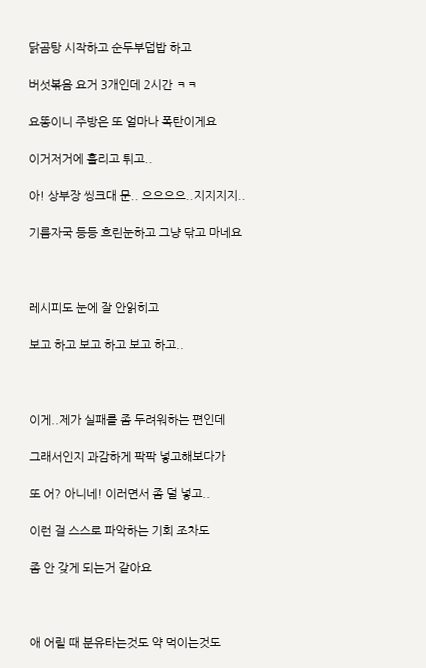닭곰탕 시작하고 순두부덥밥 하고

버섯볶음 요거 3개인데 2시간 ㅋㅋ

요똥이니 주방은 또 얼마나 폭탄이게요

이거저거에 흘리고 튀고..

아! 상부장 씽크대 문.. 으으으으..지지지지..

기름자국 등등 흐린눈하고 그냥 닦고 마네요



레시피도 눈에 잘 안읽히고

보고 하고 보고 하고 보고 하고..



이게..제가 실패를 좀 두려워하는 편인데

그래서인지 과감하게 팍팍 넣고해보다가

또 어? 아니네! 이러면서 좀 덜 넣고..

이런 걸 스스로 파악하는 기회 조차도

좀 안 갖게 되는거 같아요



애 어릴 때 분유타는것도 약 먹이는것도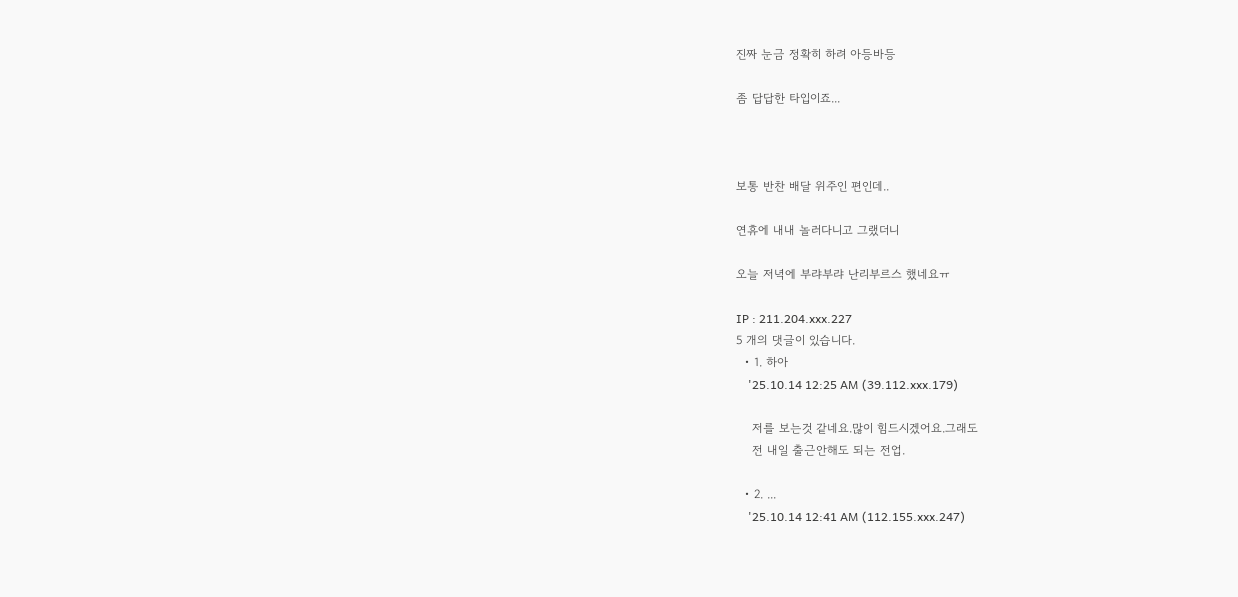진짜 눈금 정확히 하려 아등바등

좀 답답한 타입이죠...



보통 반찬 배달 위주인 편인데..

연휴에 내내 놀러다니고 그랬더니

오늘 저녁에 부랴부랴 난리부르스 했네요ㅠ

IP : 211.204.xxx.227
5 개의 댓글이 있습니다.
  • 1. 하아
    '25.10.14 12:25 AM (39.112.xxx.179)

    저를 보는것 같네요.많이 힘드시겠어요.그래도
    전 내일 출근안해도 되는 전업.

  • 2. ...
    '25.10.14 12:41 AM (112.155.xxx.247)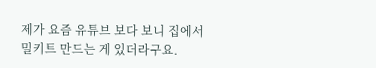제가 요즘 유튜브 보다 보니 집에서 밀키트 만드는 게 있더라구요.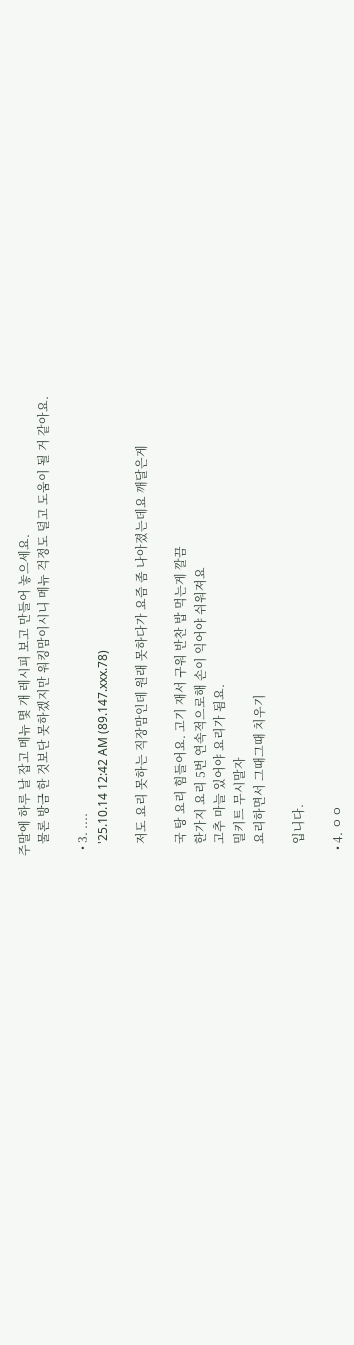주말에 하루 날 잡고 메뉴 몇 개 레시피 보고 만들어 놓으세요.
    물론 방금 한 것보단 못하겠지만 워킹맘이시니 메뉴 걱정도 덜고 도움이 될 거 같아요.

  • 3. ....
    '25.10.14 12:42 AM (89.147.xxx.78)

    저도 요리 못하는 직장맘인데 원래 못하다가 요즘 좀 나아졌는데요 깨달은게

    국 탕 요리 힘들어요. 고기 재서 구워 반찬 밥 먹는게 깔끔
    한가지 요리 5번 연속적으로해 손이 익어야 쉬워져요
    고추 마늘 있어야 요리가 됨요.
    밀키트 무시말자
    요리하면서 그때그때 치우기

    입니다.

  • 4. ㅇㅇ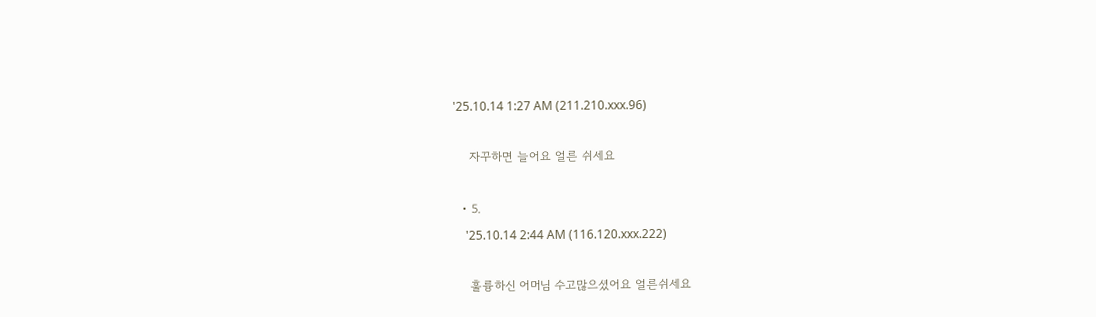'25.10.14 1:27 AM (211.210.xxx.96)

    자꾸하면 늘어요 얼른 쉬세요

  • 5.
    '25.10.14 2:44 AM (116.120.xxx.222)

    훌륭하신 어머님 수고많으셨어요 얼른쉬세요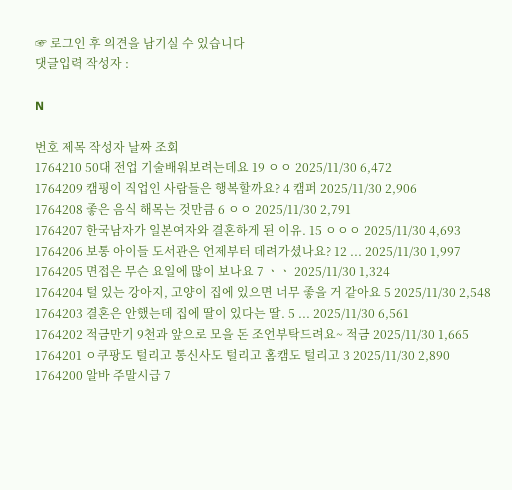☞ 로그인 후 의견을 남기실 수 있습니다
댓글입력 작성자 :

N

번호 제목 작성자 날짜 조회
1764210 50대 전업 기술배워보려는데요 19 ㅇㅇ 2025/11/30 6,472
1764209 캠핑이 직업인 사람들은 행복할까요? 4 캠퍼 2025/11/30 2,906
1764208 좋은 음식 해목는 것만큼 6 ㅇㅇ 2025/11/30 2,791
1764207 한국남자가 일본여자와 결혼하게 된 이유. 15 ㅇㅇㅇ 2025/11/30 4,693
1764206 보통 아이들 도서관은 언제부터 데려가셨나요? 12 ... 2025/11/30 1,997
1764205 면접은 무슨 요일에 많이 보나요 7 ㆍㆍ 2025/11/30 1,324
1764204 털 있는 강아지, 고양이 집에 있으면 너무 좋을 거 같아요 5 2025/11/30 2,548
1764203 결혼은 안했는데 집에 딸이 있다는 딸. 5 ... 2025/11/30 6,561
1764202 적금만기 9천과 앞으로 모을 돈 조언부탁드려요~ 적금 2025/11/30 1,665
1764201 ㅇ쿠팡도 털리고 통신사도 털리고 홈캠도 털리고 3 2025/11/30 2,890
1764200 알바 주말시급 7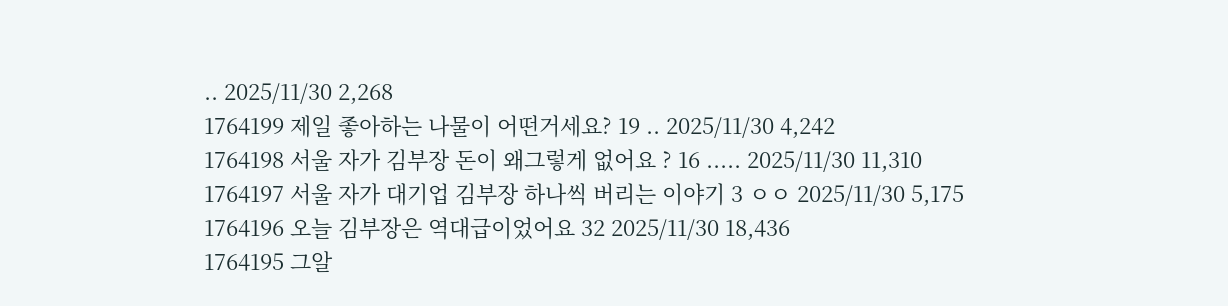.. 2025/11/30 2,268
1764199 제일 좋아하는 나물이 어떤거세요? 19 .. 2025/11/30 4,242
1764198 서울 자가 김부장 돈이 왜그렇게 없어요 ? 16 ..... 2025/11/30 11,310
1764197 서울 자가 대기업 김부장 하나씩 버리는 이야기 3 ㅇㅇ 2025/11/30 5,175
1764196 오늘 김부장은 역대급이었어요 32 2025/11/30 18,436
1764195 그알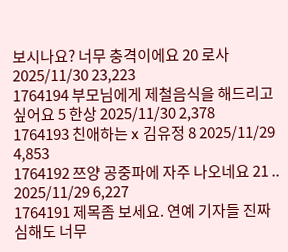보시나요? 너무 충격이에요 20 로사 2025/11/30 23,223
1764194 부모님에게 제철음식을 해드리고싶어요 5 한상 2025/11/30 2,378
1764193 친애하는 x 김유정 8 2025/11/29 4,853
1764192 쯔양 공중파에 자주 나오네요 21 .. 2025/11/29 6,227
1764191 제목좀 보세요. 연예 기자들 진짜 심해도 너무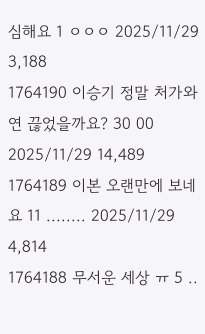심해요 1 ㅇㅇㅇ 2025/11/29 3,188
1764190 이승기 정말 처가와 연 끊었을까요? 30 00 2025/11/29 14,489
1764189 이본 오랜만에 보네요 11 ........ 2025/11/29 4,814
1764188 무서운 세상 ㅠ 5 ..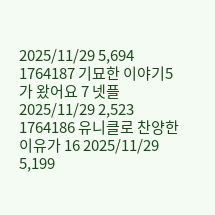2025/11/29 5,694
1764187 기묘한 이야기5가 왔어요 7 넷플 2025/11/29 2,523
1764186 유니클로 찬양한 이유가 16 2025/11/29 5,199